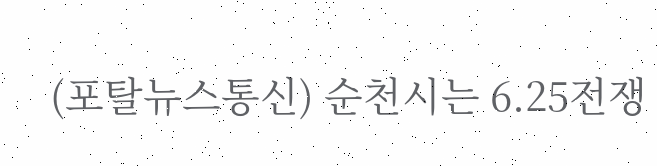(포탈뉴스통신) 순천시는 6.25전쟁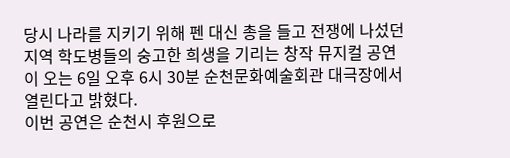당시 나라를 지키기 위해 펜 대신 총을 들고 전쟁에 나섰던 지역 학도병들의 숭고한 희생을 기리는 창작 뮤지컬 공연이 오는 6일 오후 6시 30분 순천문화예술회관 대극장에서 열린다고 밝혔다.
이번 공연은 순천시 후원으로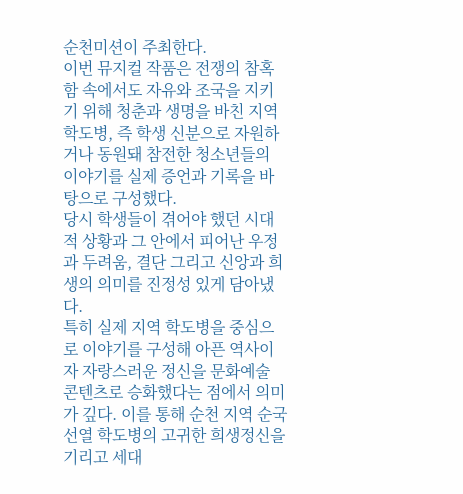순천미션이 주최한다.
이번 뮤지컬 작품은 전쟁의 참혹함 속에서도 자유와 조국을 지키기 위해 청춘과 생명을 바친 지역 학도병, 즉 학생 신분으로 자원하거나 동원돼 참전한 청소년들의 이야기를 실제 증언과 기록을 바탕으로 구성했다.
당시 학생들이 겪어야 했던 시대적 상황과 그 안에서 피어난 우정과 두려움, 결단 그리고 신앙과 희생의 의미를 진정성 있게 담아냈다.
특히 실제 지역 학도병을 중심으로 이야기를 구성해 아픈 역사이자 자랑스러운 정신을 문화예술 콘텐츠로 승화했다는 점에서 의미가 깊다. 이를 통해 순천 지역 순국선열 학도병의 고귀한 희생정신을 기리고 세대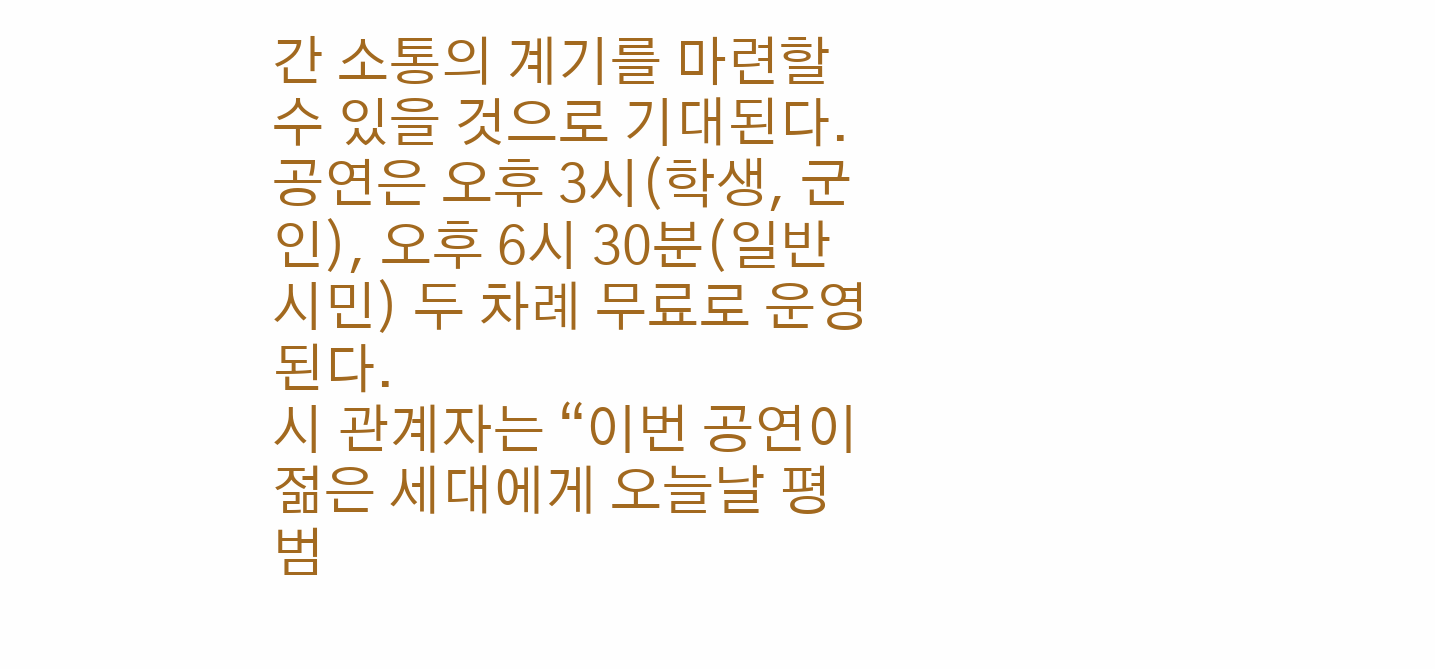간 소통의 계기를 마련할 수 있을 것으로 기대된다.
공연은 오후 3시(학생, 군인), 오후 6시 30분(일반시민) 두 차례 무료로 운영된다.
시 관계자는 “이번 공연이 젊은 세대에게 오늘날 평범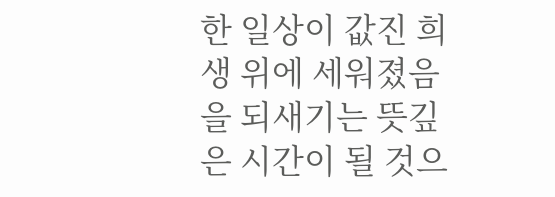한 일상이 값진 희생 위에 세워졌음을 되새기는 뜻깊은 시간이 될 것으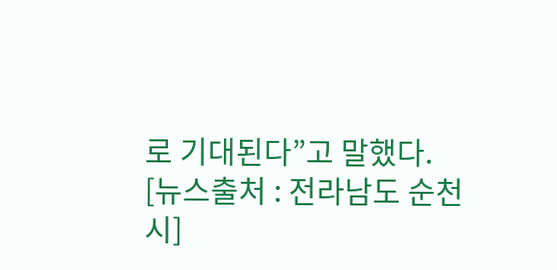로 기대된다”고 말했다.
[뉴스출처 : 전라남도 순천시]